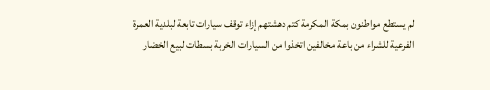لم يستطع مواطنون بمكة المكرمة كتم دهشتهم إزاء توقف سيارات تابعة لبلدية العمرة الفرعية للشراء من باعة مخالفين اتخذوا من السيارات الخربة بسطات لبيع الخضار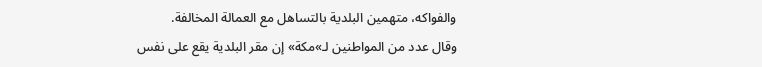والفواكه، متهمين البلدية بالتساهل مع العمالة المخالفة.
وقال عدد من المواطنين لـ»مكة» إن مقر البلدية يقع على نفس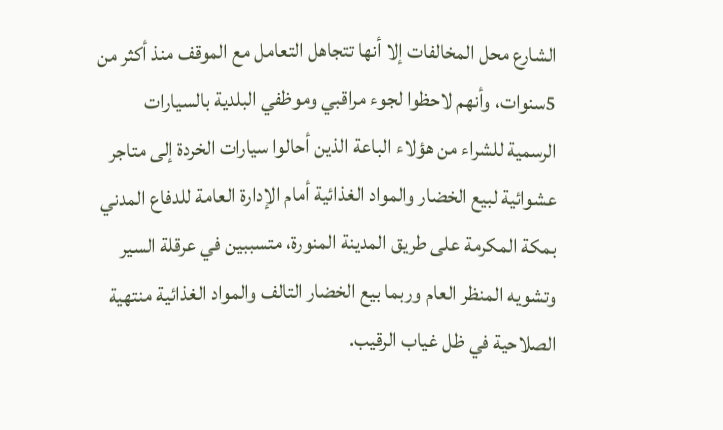الشارع محل المخالفات إلا أنها تتجاهل التعامل مع الموقف منذ أكثر من 5سنوات، وأنهم لاحظوا لجوء مراقبي وموظفي البلدية بالسيارات الرسمية للشراء من هؤلاء الباعة الذين أحالوا سيارات الخردة إلى متاجر عشوائية لبيع الخضار والمواد الغذائية أمام الإدارة العامة للدفاع المدني بمكة المكرمة على طريق المدينة المنورة، متسببين في عرقلة السير وتشويه المنظر العام وربما بيع الخضار التالف والمواد الغذائية منتهية الصلاحية في ظل غياب الرقيب.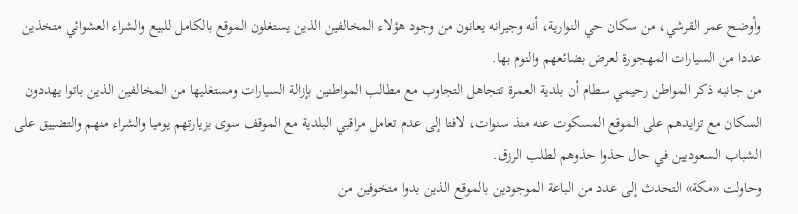وأوضح عمر القرشي، من سكان حي النوارية، أنه وجيرانه يعانون من وجود هؤلاء المخالفين الذين يستغلون الموقع بالكامل للبيع والشراء العشوائي متخذين عددا من السيارات المهجورة لعرض بضائعهم والنوم بها.
من جانبه ذكر المواطن رحيمي سطام أن بلدية العمرة تتجاهل التجاوب مع مطالب المواطنين بإزالة السيارات ومستغليها من المخالفين الذين باتوا يهددون السكان مع تزايدهم على الموقع المسكوت عنه منذ سنوات، لافتا إلى عدم تعامل مراقبي البلدية مع الموقف سوى بزيارتهم يوميا والشراء منهم والتضييق على الشباب السعوديين في حال حذوا حذوهم لطلب الرزق.
وحاولت «مكة» التحدث إلى عدد من الباعة الموجودين بالموقع الذين بدوا متخوفين من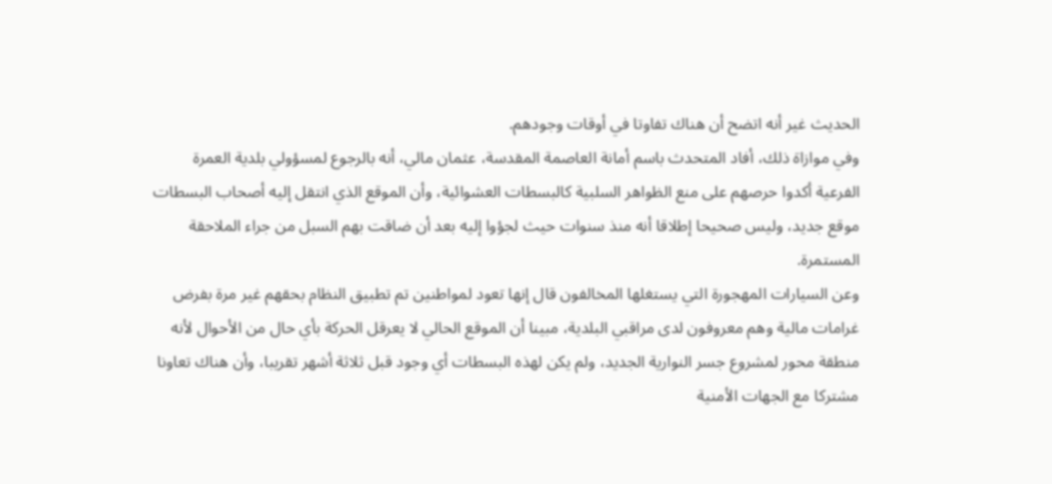الحديث غير أنه اتضح أن هناك تفاوتا في أوقات وجودهم.
وفي موازاة ذلك، أفاد المتحدث باسم أمانة العاصمة المقدسة، عثمان مالي، أنه بالرجوع لمسؤولي بلدية العمرة الفرعية أكدوا حرصهم على منع الظواهر السلبية كالبسطات العشوائية، وأن الموقع الذي انتقل إليه أصحاب البسطات موقع جديد، وليس صحيحا إطلاقا أنه منذ سنوات حيث لجؤوا إليه بعد أن ضاقت بهم السبل من جراء الملاحقة المستمرة.
وعن السيارات المهجورة التي يستغلها المخالفون قال إنها تعود لمواطنين تم تطبيق النظام بحقهم غير مرة بفرض غرامات مالية وهم معروفون لدى مراقبي البلدية، مبينا أن الموقع الحالي لا يعرقل الحركة بأي حال من الأحوال لأنه منطقة محور لمشروع جسر النوارية الجديد، ولم يكن لهذه البسطات أي وجود قبل ثلاثة أشهر تقريبا، وأن هناك تعاونا مشتركا مع الجهات الأمنية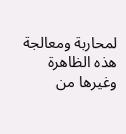لمحاربة ومعالجة هذه الظاهرة وغيرها من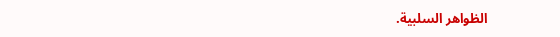الظواهر السلبية.